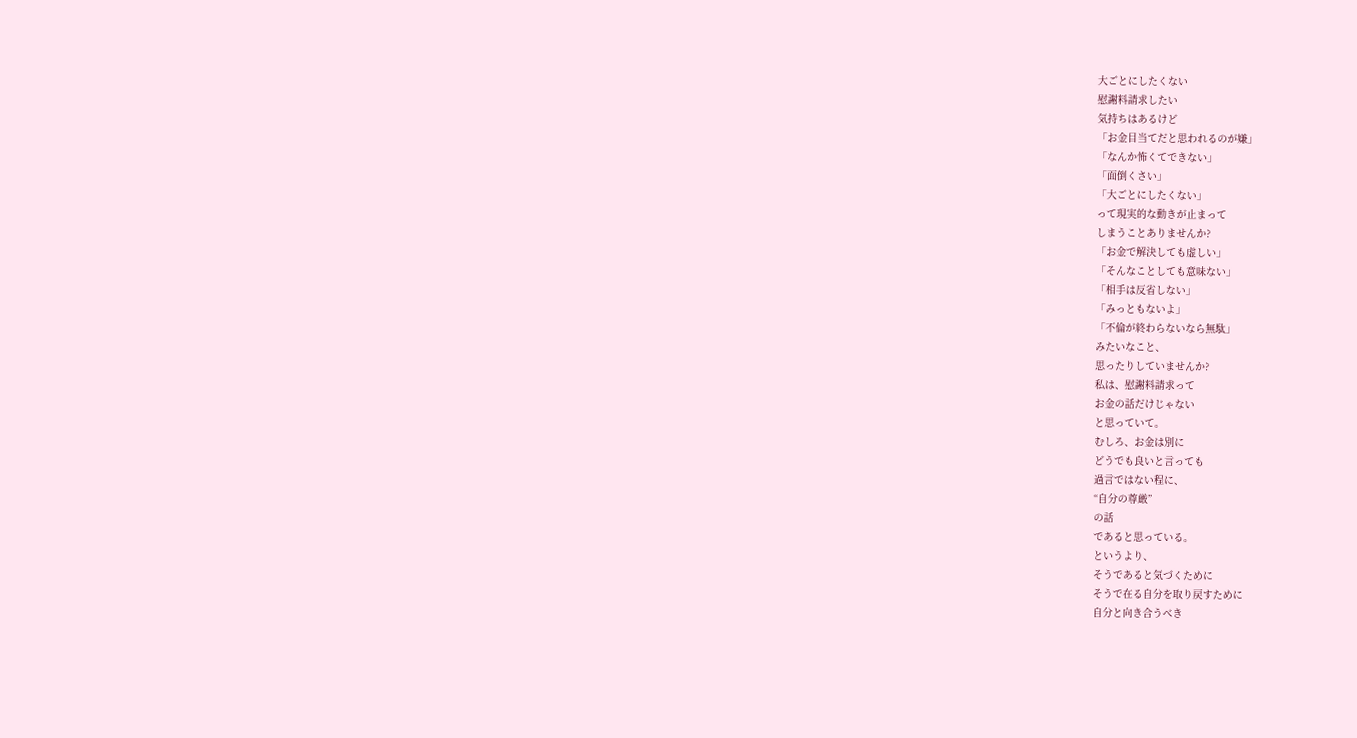大ごとにしたくない
慰謝料請求したい
気持ちはあるけど
「お金目当てだと思われるのが嫌」
「なんか怖くてできない」
「面倒くさい」
「大ごとにしたくない」
って現実的な動きが止まって
しまうことありませんか?
「お金で解決しても虚しい」
「そんなことしても意味ない」
「相手は反省しない」
「みっともないよ」
「不倫が終わらないなら無駄」
みたいなこと、
思ったりしていませんか?
私は、慰謝料請求って
お金の話だけじゃない
と思っていて。
むしろ、お金は別に
どうでも良いと言っても
過言ではない程に、
“自分の尊厳”
の話
であると思っている。
というより、
そうであると気づくために
そうで在る自分を取り戻すために
自分と向き合うべき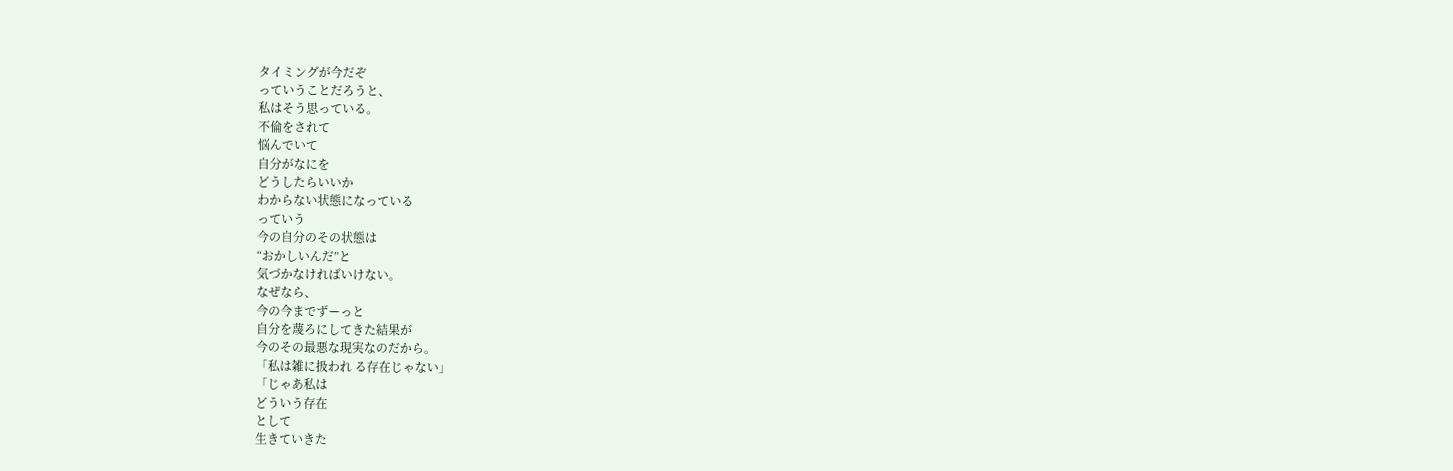タイミングが今だぞ
っていうことだろうと、
私はそう思っている。
不倫をされて
悩んでいて
自分がなにを
どうしたらいいか
わからない状態になっている
っていう
今の自分のその状態は
“おかしいんだ”と
気づかなければいけない。
なぜなら、
今の今までずーっと
自分を蔑ろにしてきた結果が
今のその最悪な現実なのだから。
「私は雑に扱われ る存在じゃない」
「じゃあ私は
どういう存在
として
生きていきた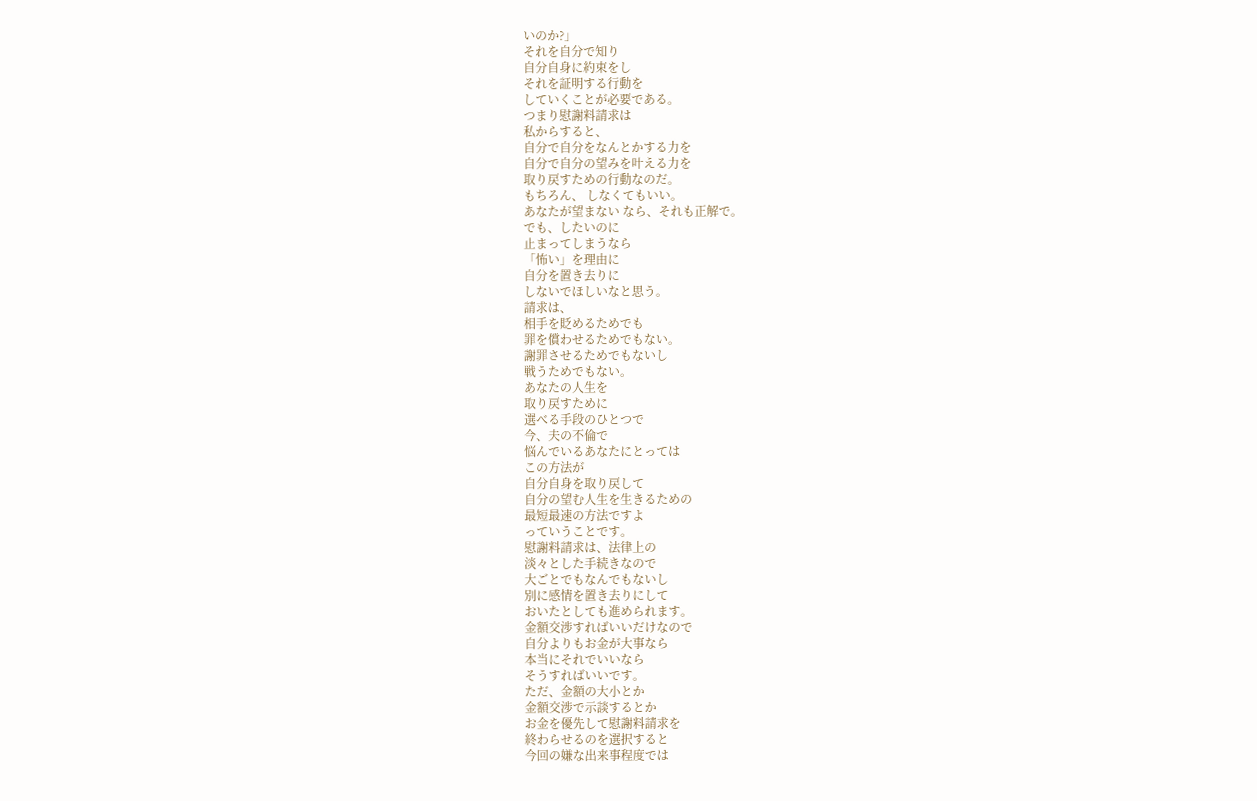いのか?」
それを自分で知り
自分自身に約束をし
それを証明する行動を
していくことが必要である。
つまり慰謝料請求は
私からすると、
自分で自分をなんとかする力を
自分で自分の望みを叶える力を
取り戻すための行動なのだ。
もちろん、 しなくてもいい。
あなたが望まない なら、それも正解で。
でも、したいのに
止まってしまうなら
「怖い」を理由に
自分を置き去りに
しないでほしいなと思う。
請求は、
相手を貶めるためでも
罪を償わせるためでもない。
謝罪させるためでもないし
戦うためでもない。
あなたの人生を
取り戻すために
選べる手段のひとつで
今、夫の不倫で
悩んでいるあなたにとっては
この方法が
自分自身を取り戻して
自分の望む人生を生きるための
最短最速の方法ですよ
っていうことです。
慰謝料請求は、法律上の
淡々とした手続きなので
大ごとでもなんでもないし
別に感情を置き去りにして
おいたとしても進められます。
金額交渉すればいいだけなので
自分よりもお金が大事なら
本当にそれでいいなら
そうすればいいです。
ただ、金額の大小とか
金額交渉で示談するとか
お金を優先して慰謝料請求を
終わらせるのを選択すると
今回の嫌な出来事程度では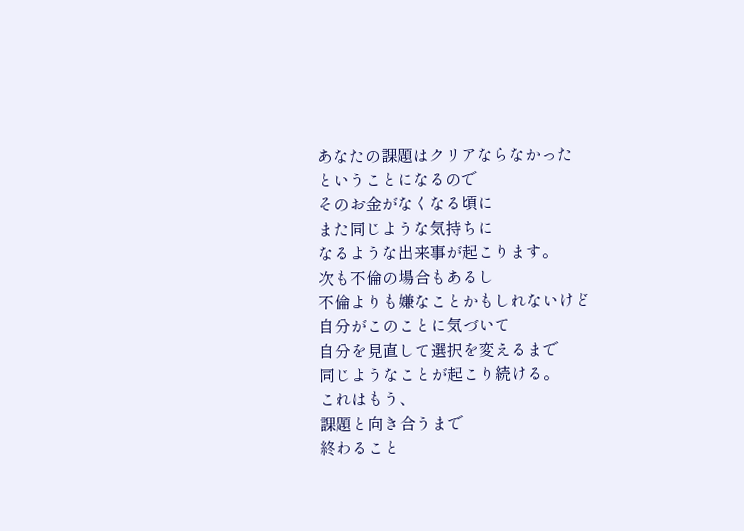あなたの課題はクリアならなかった
ということになるので
そのお金がなくなる頃に
また同じような気持ちに
なるような出来事が起こります。
次も不倫の場合もあるし
不倫よりも嫌なことかもしれないけど
自分がこのことに気づいて
自分を見直して選択を変えるまで
同じようなことが起こり続ける。
これはもう、
課題と向き合うまで
終わること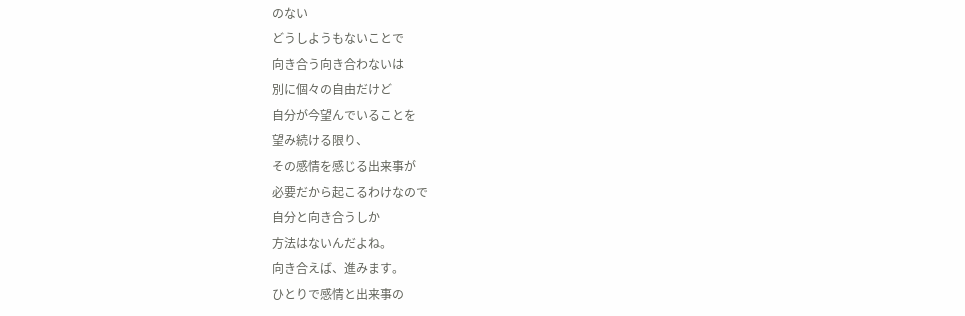のない
どうしようもないことで
向き合う向き合わないは
別に個々の自由だけど
自分が今望んでいることを
望み続ける限り、
その感情を感じる出来事が
必要だから起こるわけなので
自分と向き合うしか
方法はないんだよね。
向き合えば、進みます。
ひとりで感情と出来事の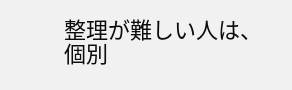整理が難しい人は、
個別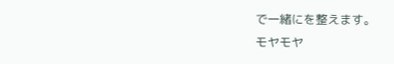で一緒にを整えます。
モヤモヤ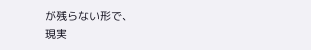が残らない形で、
現実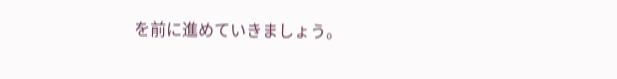を前に進めていきましょう。